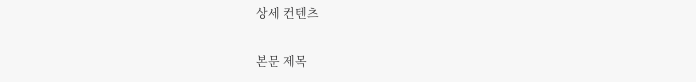상세 컨텐츠

본문 제목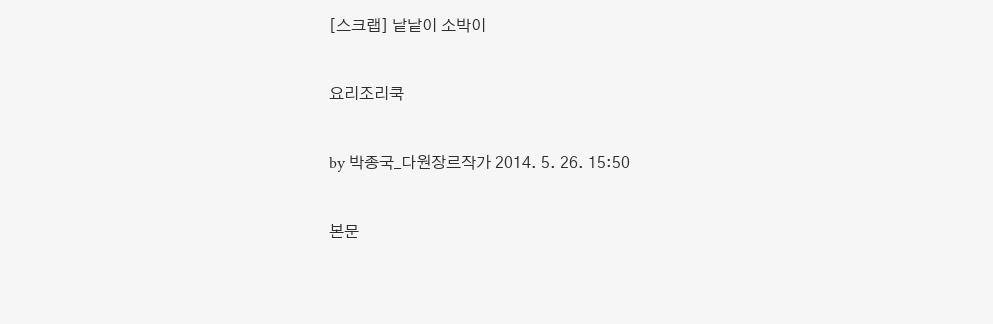[스크랩] 낱낱이 소박이

요리조리쿡

by 박종국_다원장르작가 2014. 5. 26. 15:50

본문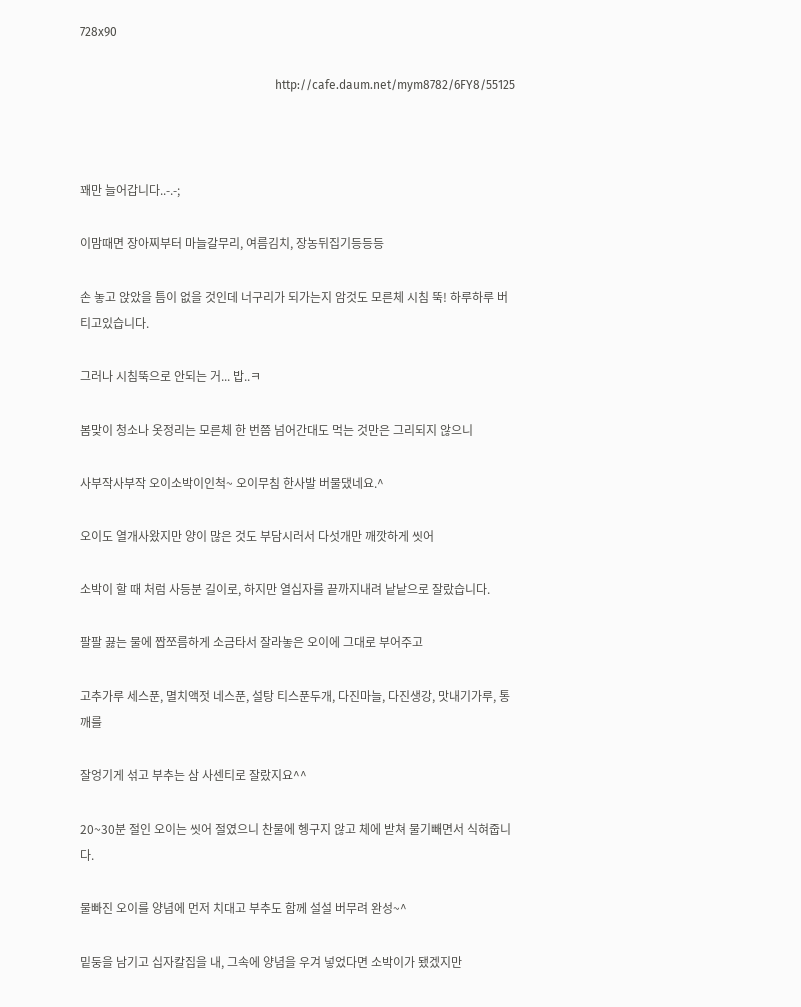728x90

                                                                 http://cafe.daum.net/mym8782/6FY8/55125



꽤만 늘어갑니다..-.-;

이맘때면 장아찌부터 마늘갈무리, 여름김치, 장농뒤집기등등등

손 놓고 앉았을 틈이 없을 것인데 너구리가 되가는지 암것도 모른체 시침 뚝! 하루하루 버티고있습니다.

그러나 시침뚝으로 안되는 거... 밥..ㅋ

봄맞이 청소나 옷정리는 모른체 한 번쯤 넘어간대도 먹는 것만은 그리되지 않으니

사부작사부작 오이소박이인척~ 오이무침 한사발 버물댔네요.^

오이도 열개사왔지만 양이 많은 것도 부담시러서 다섯개만 깨깟하게 씻어

소박이 할 때 처럼 사등분 길이로, 하지만 열십자를 끝까지내려 낱낱으로 잘랐습니다.

팔팔 끓는 물에 짭쪼름하게 소금타서 잘라놓은 오이에 그대로 부어주고

고추가루 세스푼, 멸치액젓 네스푼, 설탕 티스푼두개, 다진마늘, 다진생강, 맛내기가루, 통깨를

잘엉기게 섞고 부추는 삼 사센티로 잘랐지요^^

20~30분 절인 오이는 씻어 절였으니 찬물에 헹구지 않고 체에 받쳐 물기빼면서 식혀줍니다.

물빠진 오이를 양념에 먼저 치대고 부추도 함께 설설 버무려 완성~^

밑둥을 남기고 십자칼집을 내, 그속에 양념을 우겨 넣었다면 소박이가 됐겠지만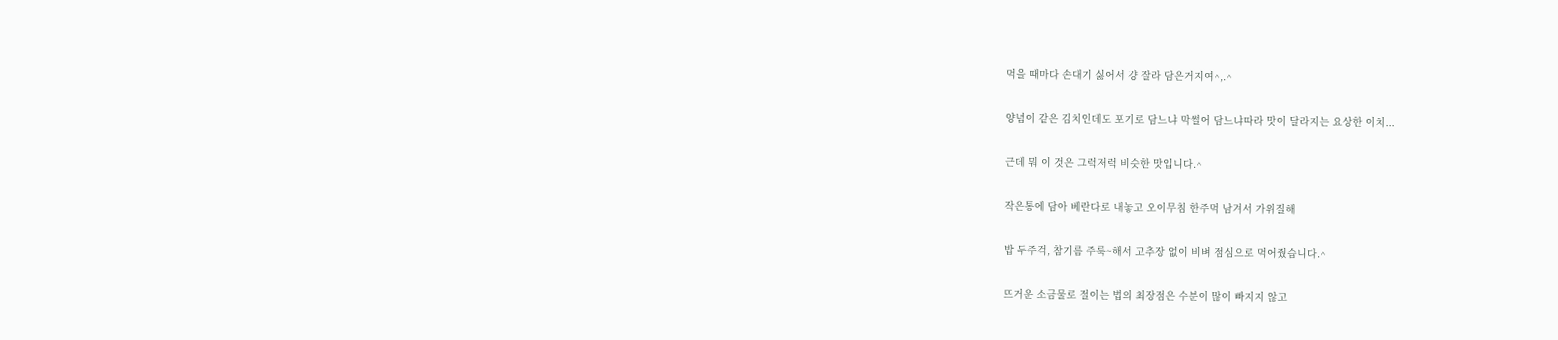먹을 때마다 손대기 싫어서 걍 잘라 담은거지여^,.^

양념이 같은 김치인데도 포기로 담느냐 막썰어 담느냐따라 맛이 달라지는 요상한 이치...

근데 뭐 이 것은 그럭저럭 비슷한 맛입니다.^

작은통에 담아 베란다로 내놓고 오이무침 한주먹 남겨서 가위질해

밥 두주걱, 참기름 주룩~해서 고추장 없이 비벼 점심으로 먹어줬습니다.^

뜨거운 소금물로 절이는 법의 최장점은 수분이 많이 빠지지 않고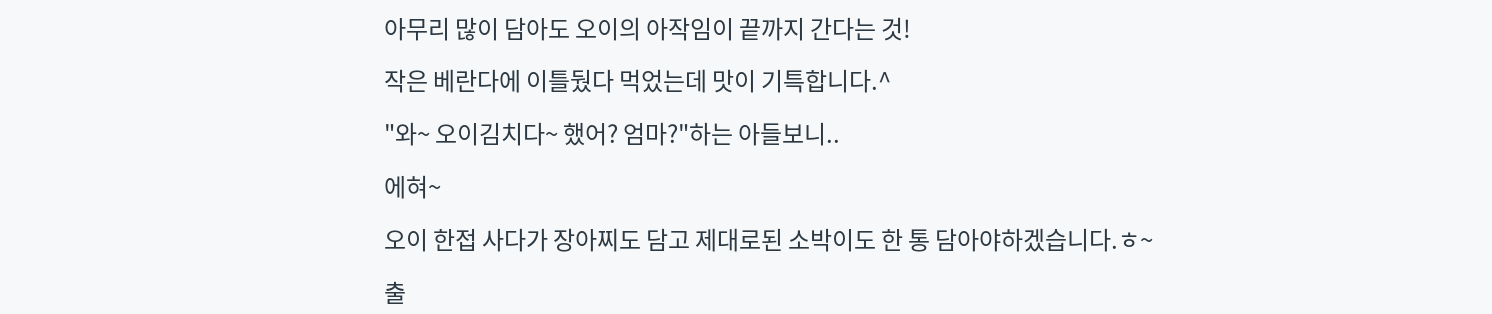아무리 많이 담아도 오이의 아작임이 끝까지 간다는 것!

작은 베란다에 이틀뒀다 먹었는데 맛이 기특합니다.^

"와~ 오이김치다~ 했어? 엄마?"하는 아들보니..

에혀~

오이 한접 사다가 장아찌도 담고 제대로된 소박이도 한 통 담아야하겠습니다.ㅎ~

출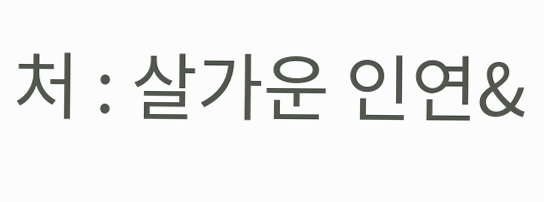처 : 살가운 인연&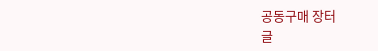공동구매 장터
글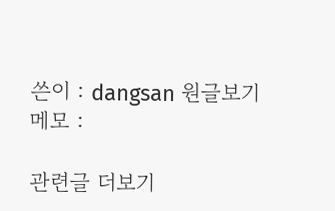쓴이 : dangsan 원글보기
메모 :

관련글 더보기